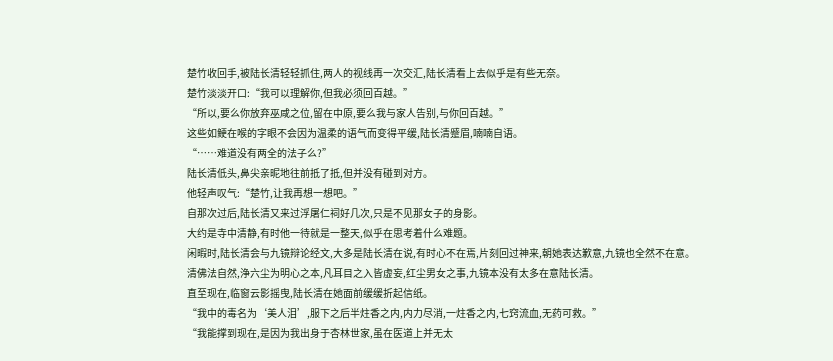楚竹收回手,被陆长清轻轻抓住,两人的视线再一次交汇,陆长清看上去似乎是有些无奈。
楚竹淡淡开口:“我可以理解你,但我必须回百越。”
“所以,要么你放弃巫咸之位,留在中原,要么我与家人告别,与你回百越。”
这些如鲠在喉的字眼不会因为温柔的语气而变得平缓,陆长清蹙眉,喃喃自语。
“……难道没有两全的法子么?”
陆长清低头,鼻尖亲昵地往前抵了抵,但并没有碰到对方。
他轻声叹气:“楚竹,让我再想一想吧。”
自那次过后,陆长清又来过浮屠仁祠好几次,只是不见那女子的身影。
大约是寺中清静,有时他一待就是一整天,似乎在思考着什么难题。
闲暇时,陆长清会与九镜辩论经文,大多是陆长清在说,有时心不在焉,片刻回过神来,朝她表达歉意,九镜也全然不在意。
清佛法自然,浄六尘为明心之本,凡耳目之入皆虚妄,红尘男女之事,九镜本没有太多在意陆长清。
直至现在,临窗云影摇曳,陆长清在她面前缓缓折起信纸。
“我中的毒名为‘美人泪’,服下之后半炷香之内,内力尽消,一炷香之内,七窍流血,无药可救。”
“我能撑到现在,是因为我出身于杏林世家,虽在医道上并无太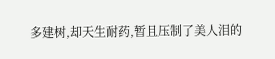多建树,却天生耐药,暂且压制了美人泪的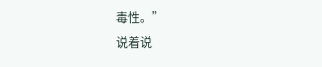毒性。”
说着说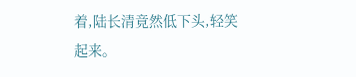着,陆长清竟然低下头,轻笑起来。